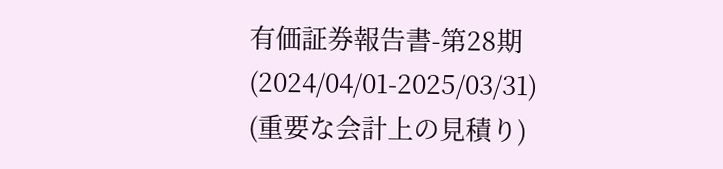有価証券報告書-第28期(2024/04/01-2025/03/31)
(重要な会計上の見積り)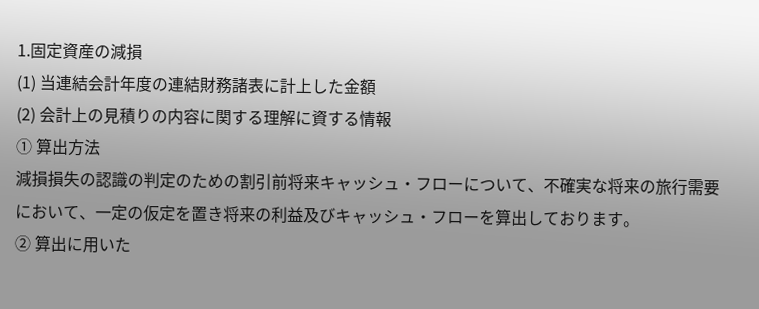1.固定資産の減損
(1) 当連結会計年度の連結財務諸表に計上した金額
(2) 会計上の見積りの内容に関する理解に資する情報
① 算出方法
減損損失の認識の判定のための割引前将来キャッシュ・フローについて、不確実な将来の旅行需要において、一定の仮定を置き将来の利益及びキャッシュ・フローを算出しております。
② 算出に用いた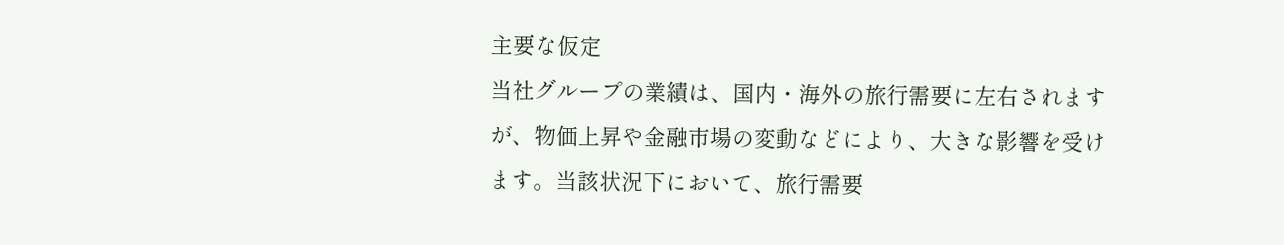主要な仮定
当社グループの業績は、国内・海外の旅行需要に左右されますが、物価上昇や金融市場の変動などにより、大きな影響を受けます。当該状況下において、旅行需要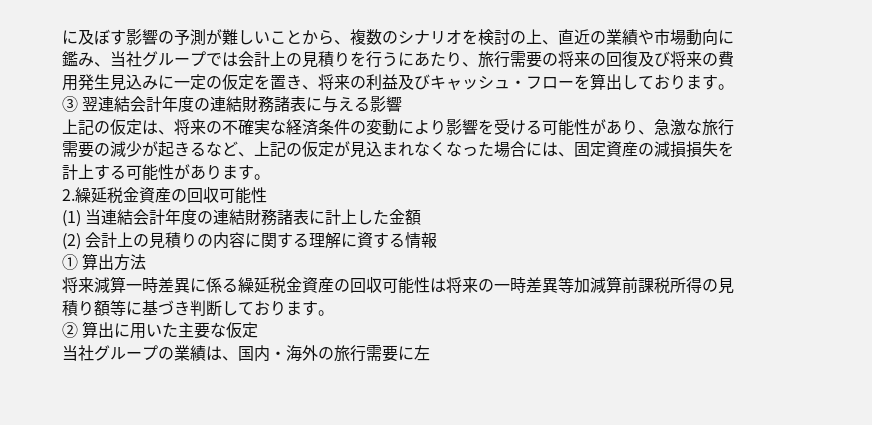に及ぼす影響の予測が難しいことから、複数のシナリオを検討の上、直近の業績や市場動向に鑑み、当社グループでは会計上の見積りを行うにあたり、旅行需要の将来の回復及び将来の費用発生見込みに一定の仮定を置き、将来の利益及びキャッシュ・フローを算出しております。
③ 翌連結会計年度の連結財務諸表に与える影響
上記の仮定は、将来の不確実な経済条件の変動により影響を受ける可能性があり、急激な旅行需要の減少が起きるなど、上記の仮定が見込まれなくなった場合には、固定資産の減損損失を計上する可能性があります。
2.繰延税金資産の回収可能性
(1) 当連結会計年度の連結財務諸表に計上した金額
(2) 会計上の見積りの内容に関する理解に資する情報
① 算出方法
将来減算一時差異に係る繰延税金資産の回収可能性は将来の一時差異等加減算前課税所得の見積り額等に基づき判断しております。
② 算出に用いた主要な仮定
当社グループの業績は、国内・海外の旅行需要に左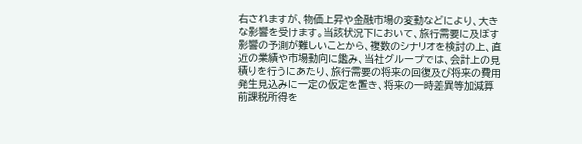右されますが、物価上昇や金融市場の変動などにより、大きな影響を受けます。当該状況下において、旅行需要に及ぼす影響の予測が難しいことから、複数のシナリオを検討の上、直近の業績や市場動向に鑑み、当社グループでは、会計上の見積りを行うにあたり、旅行需要の将来の回復及び将来の費用発生見込みに一定の仮定を置き、将来の一時差異等加減算前課税所得を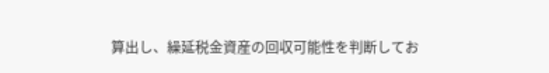算出し、繰延税金資産の回収可能性を判断してお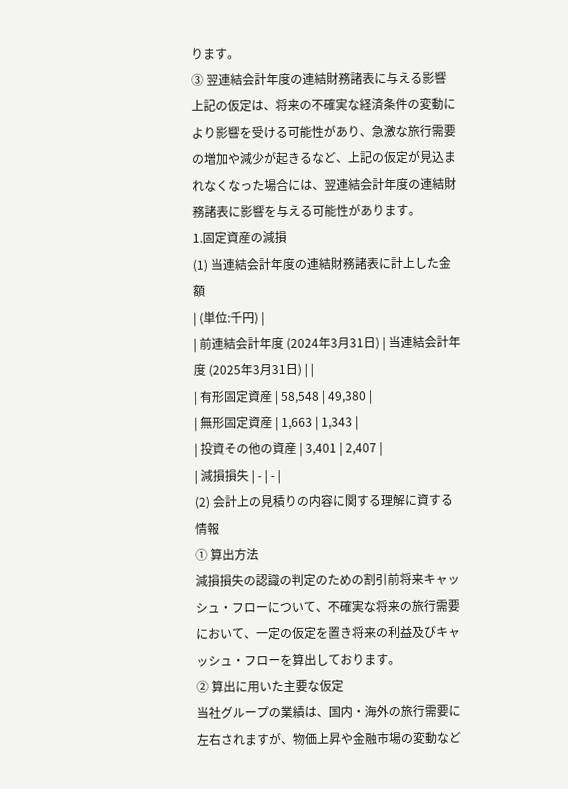ります。
③ 翌連結会計年度の連結財務諸表に与える影響
上記の仮定は、将来の不確実な経済条件の変動により影響を受ける可能性があり、急激な旅行需要の増加や減少が起きるなど、上記の仮定が見込まれなくなった場合には、翌連結会計年度の連結財務諸表に影響を与える可能性があります。
1.固定資産の減損
(1) 当連結会計年度の連結財務諸表に計上した金額
| (単位:千円) |
| 前連結会計年度 (2024年3月31日) | 当連結会計年度 (2025年3月31日) | |
| 有形固定資産 | 58,548 | 49,380 |
| 無形固定資産 | 1,663 | 1,343 |
| 投資その他の資産 | 3,401 | 2,407 |
| 減損損失 | - | - |
(2) 会計上の見積りの内容に関する理解に資する情報
① 算出方法
減損損失の認識の判定のための割引前将来キャッシュ・フローについて、不確実な将来の旅行需要において、一定の仮定を置き将来の利益及びキャッシュ・フローを算出しております。
② 算出に用いた主要な仮定
当社グループの業績は、国内・海外の旅行需要に左右されますが、物価上昇や金融市場の変動など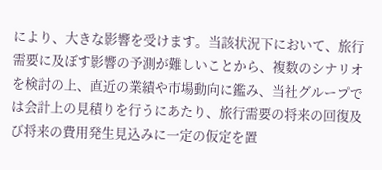により、大きな影響を受けます。当該状況下において、旅行需要に及ぼす影響の予測が難しいことから、複数のシナリオを検討の上、直近の業績や市場動向に鑑み、当社グループでは会計上の見積りを行うにあたり、旅行需要の将来の回復及び将来の費用発生見込みに一定の仮定を置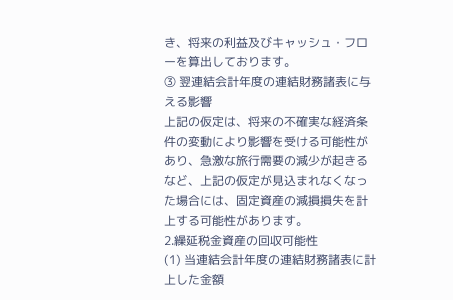き、将来の利益及びキャッシュ・フローを算出しております。
③ 翌連結会計年度の連結財務諸表に与える影響
上記の仮定は、将来の不確実な経済条件の変動により影響を受ける可能性があり、急激な旅行需要の減少が起きるなど、上記の仮定が見込まれなくなった場合には、固定資産の減損損失を計上する可能性があります。
2.繰延税金資産の回収可能性
(1) 当連結会計年度の連結財務諸表に計上した金額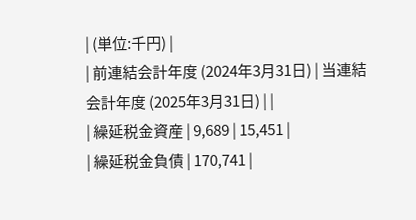| (単位:千円) |
| 前連結会計年度 (2024年3月31日) | 当連結会計年度 (2025年3月31日) | |
| 繰延税金資産 | 9,689 | 15,451 |
| 繰延税金負債 | 170,741 |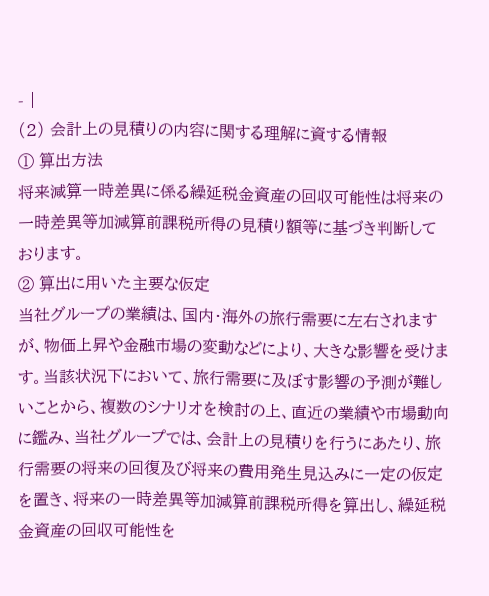- |
(2) 会計上の見積りの内容に関する理解に資する情報
① 算出方法
将来減算一時差異に係る繰延税金資産の回収可能性は将来の一時差異等加減算前課税所得の見積り額等に基づき判断しております。
② 算出に用いた主要な仮定
当社グループの業績は、国内・海外の旅行需要に左右されますが、物価上昇や金融市場の変動などにより、大きな影響を受けます。当該状況下において、旅行需要に及ぼす影響の予測が難しいことから、複数のシナリオを検討の上、直近の業績や市場動向に鑑み、当社グループでは、会計上の見積りを行うにあたり、旅行需要の将来の回復及び将来の費用発生見込みに一定の仮定を置き、将来の一時差異等加減算前課税所得を算出し、繰延税金資産の回収可能性を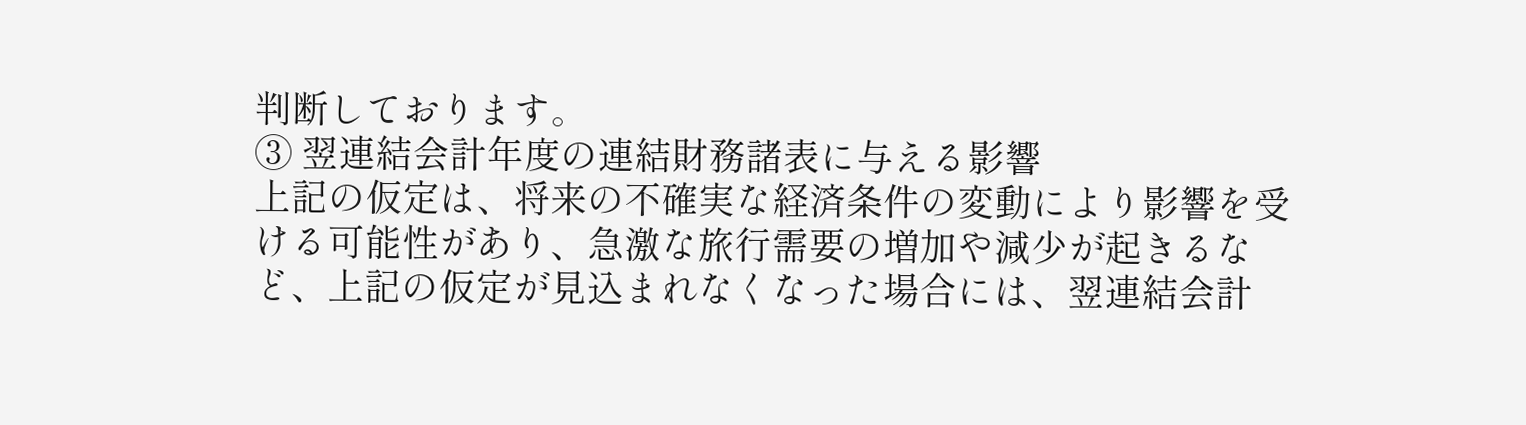判断しております。
③ 翌連結会計年度の連結財務諸表に与える影響
上記の仮定は、将来の不確実な経済条件の変動により影響を受ける可能性があり、急激な旅行需要の増加や減少が起きるなど、上記の仮定が見込まれなくなった場合には、翌連結会計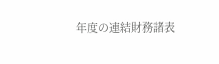年度の連結財務諸表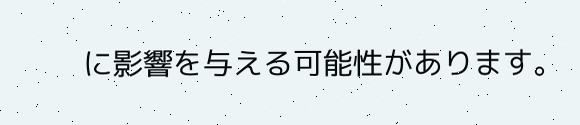に影響を与える可能性があります。